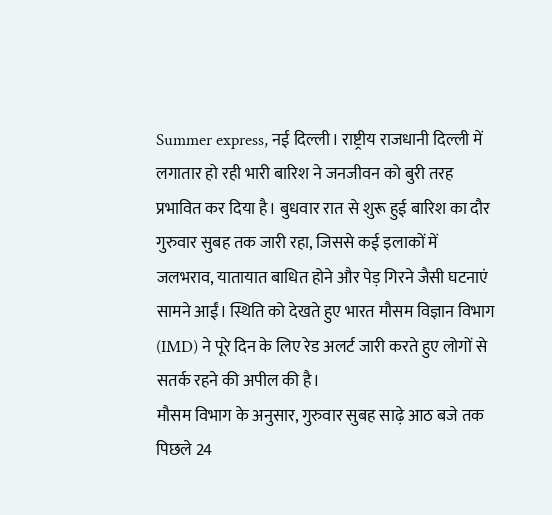Summer express, नई दिल्ली। राष्ट्रीय राजधानी दिल्ली में लगातार हो रही भारी बारिश ने जनजीवन को बुरी तरह प्रभावित कर दिया है। बुधवार रात से शुरू हुई बारिश का दौर गुरुवार सुबह तक जारी रहा, जिससे कई इलाकों में जलभराव, यातायात बाधित होने और पेड़ गिरने जैसी घटनाएं सामने आईं। स्थिति को देखते हुए भारत मौसम विज्ञान विभाग (IMD) ने पूरे दिन के लिए रेड अलर्ट जारी करते हुए लोगों से सतर्क रहने की अपील की है।
मौसम विभाग के अनुसार, गुरुवार सुबह साढ़े आठ बजे तक पिछले 24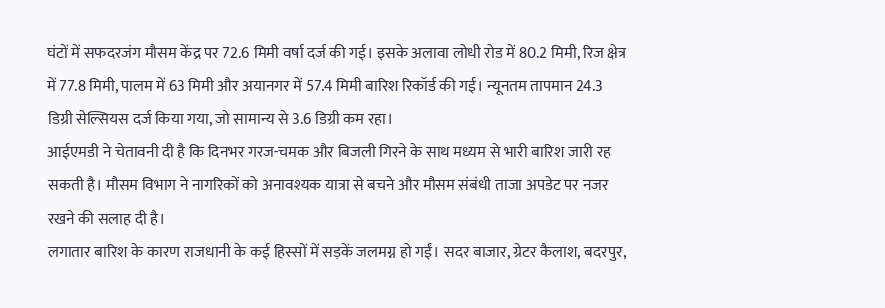घंटों में सफदरजंग मौसम केंद्र पर 72.6 मिमी वर्षा दर्ज की गई। इसके अलावा लोधी रोड में 80.2 मिमी, रिज क्षेत्र में 77.8 मिमी, पालम में 63 मिमी और अयानगर में 57.4 मिमी बारिश रिकॉर्ड की गई। न्यूनतम तापमान 24.3 डिग्री सेल्सियस दर्ज किया गया, जो सामान्य से 3.6 डिग्री कम रहा।
आईएमडी ने चेतावनी दी है कि दिनभर गरज-चमक और बिजली गिरने के साथ मध्यम से भारी बारिश जारी रह सकती है। मौसम विभाग ने नागरिकों को अनावश्यक यात्रा से बचने और मौसम संबंधी ताजा अपडेट पर नजर रखने की सलाह दी है।
लगातार बारिश के कारण राजधानी के कई हिस्सों में सड़कें जलमग्न हो गईं। सदर बाजार, ग्रेटर कैलाश, बदरपुर,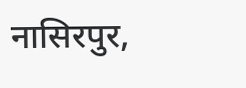नासिरपुर,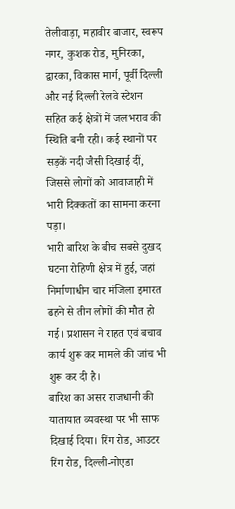तेलीवाड़ा, महावीर बाजार, स्वरूप नगर, कुशक रोड, मुनिरका, द्वारका, विकास मार्ग, पूर्वी दिल्ली और नई दिल्ली रेलवे स्टेशन सहित कई क्षेत्रों में जलभराव की स्थिति बनी रही। कई स्थानों पर सड़कें नदी जैसी दिखाई दीं, जिससे लोगों को आवाजाही में भारी दिक्कतों का सामना करना पड़ा।
भारी बारिश के बीच सबसे दुखद घटना रोहिणी क्षेत्र में हुई, जहां निर्माणाधीन चार मंजिला इमारत ढहने से तीन लोगों की मौत हो गई। प्रशासन ने राहत एवं बचाव कार्य शुरू कर मामले की जांच भी शुरू कर दी है।
बारिश का असर राजधानी की यातायात व्यवस्था पर भी साफ दिखाई दिया। रिंग रोड, आउटर रिंग रोड, दिल्ली-नोएडा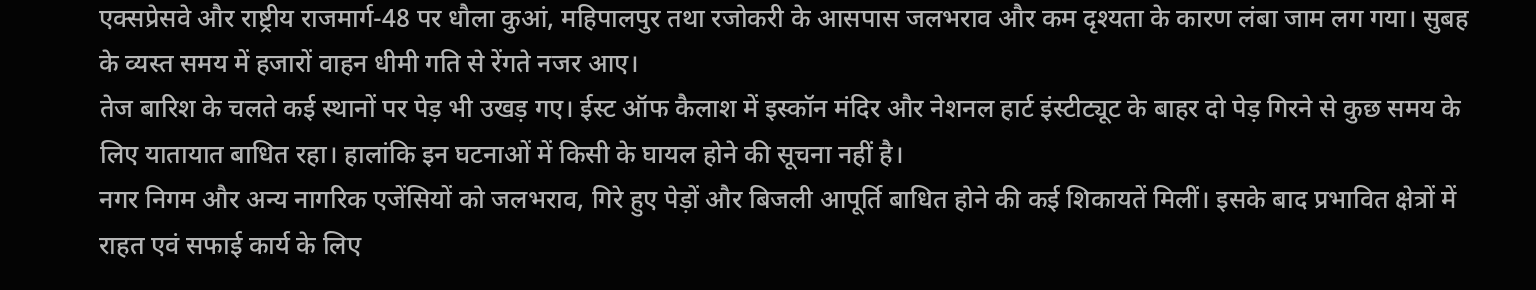एक्सप्रेसवे और राष्ट्रीय राजमार्ग-48 पर धौला कुआं, महिपालपुर तथा रजोकरी के आसपास जलभराव और कम दृश्यता के कारण लंबा जाम लग गया। सुबह के व्यस्त समय में हजारों वाहन धीमी गति से रेंगते नजर आए।
तेज बारिश के चलते कई स्थानों पर पेड़ भी उखड़ गए। ईस्ट ऑफ कैलाश में इस्कॉन मंदिर और नेशनल हार्ट इंस्टीट्यूट के बाहर दो पेड़ गिरने से कुछ समय के लिए यातायात बाधित रहा। हालांकि इन घटनाओं में किसी के घायल होने की सूचना नहीं है।
नगर निगम और अन्य नागरिक एजेंसियों को जलभराव, गिरे हुए पेड़ों और बिजली आपूर्ति बाधित होने की कई शिकायतें मिलीं। इसके बाद प्रभावित क्षेत्रों में राहत एवं सफाई कार्य के लिए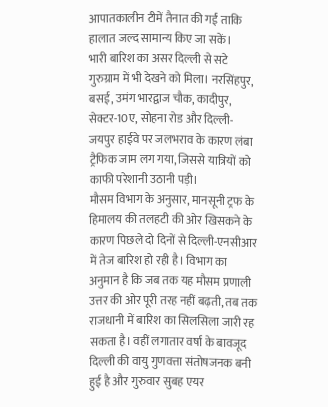आपातकालीन टीमें तैनात की गईं ताकि हालात जल्द सामान्य किए जा सकें।
भारी बारिश का असर दिल्ली से सटे गुरुग्राम में भी देखने को मिला। नरसिंहपुर, बसई, उमंग भारद्वाज चौक, कादीपुर, सेक्टर-10ए, सोहना रोड और दिल्ली-जयपुर हाईवे पर जलभराव के कारण लंबा ट्रैफिक जाम लग गया, जिससे यात्रियों को काफी परेशानी उठानी पड़ी।
मौसम विभाग के अनुसार, मानसूनी ट्रफ के हिमालय की तलहटी की ओर खिसकने के कारण पिछले दो दिनों से दिल्ली-एनसीआर में तेज बारिश हो रही है। विभाग का अनुमान है कि जब तक यह मौसम प्रणाली उत्तर की ओर पूरी तरह नहीं बढ़ती, तब तक राजधानी में बारिश का सिलसिला जारी रह सकता है। वहीं लगातार वर्षा के बावजूद दिल्ली की वायु गुणवत्ता संतोषजनक बनी हुई है और गुरुवार सुबह एयर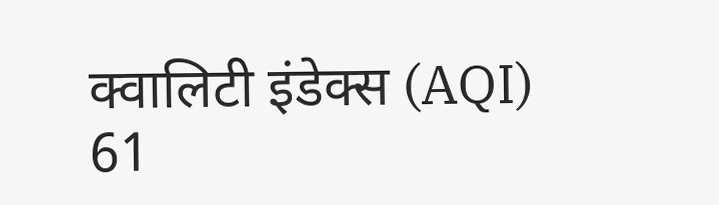क्वालिटी इंडेक्स (AQI) 61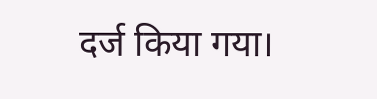दर्ज किया गया।